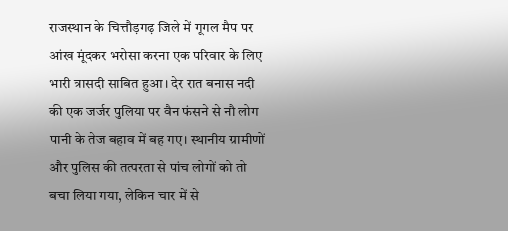राजस्थान के चित्तौड़गढ़ जिले में गूगल मैप पर आंख मूंदकर भरोसा करना एक परिवार के लिए भारी त्रासदी साबित हुआ। देर रात बनास नदी की एक जर्जर पुलिया पर वैन फंसने से नौ लोग पानी के तेज बहाव में बह गए। स्थानीय ग्रामीणों और पुलिस की तत्परता से पांच लोगों को तो बचा लिया गया, लेकिन चार में से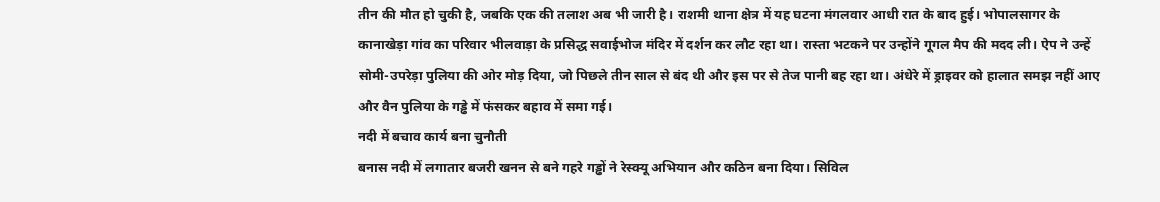तीन की मौत हो चुकी है, जबकि एक की तलाश अब भी जारी है। राशमी थाना क्षेत्र में यह घटना मंगलवार आधी रात के बाद हुई। भोपालसागर के कानाखेड़ा गांव का परिवार भीलवाड़ा के प्रसिद्ध सवाईभोज मंदिर में दर्शन कर लौट रहा था। रास्ता भटकने पर उन्होंने गूगल मैप की मदद ली। ऐप ने उन्हें सोमी-उपरेड़ा पुलिया की ओर मोड़ दिया, जो पिछले तीन साल से बंद थी और इस पर से तेज पानी बह रहा था। अंधेरे में ड्राइवर को हालात समझ नहीं आए और वैन पुलिया के गड्ढे में फंसकर बहाव में समा गई।
नदी में बचाव कार्य बना चुनौती
बनास नदी में लगातार बजरी खनन से बने गहरे गड्ढों ने रेस्क्यू अभियान और कठिन बना दिया। सिविल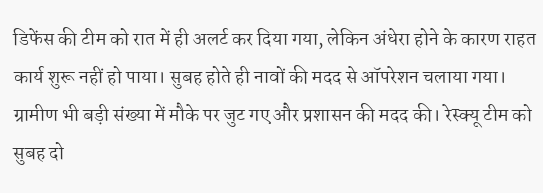डिफेंस की टीम को रात में ही अलर्ट कर दिया गया, लेकिन अंधेरा होने के कारण राहत कार्य शुरू नहीं हो पाया। सुबह होते ही नावों की मदद से ऑपरेशन चलाया गया। ग्रामीण भी बड़ी संख्या में मौके पर जुट गए और प्रशासन की मदद की। रेस्क्यू टीम को सुबह दो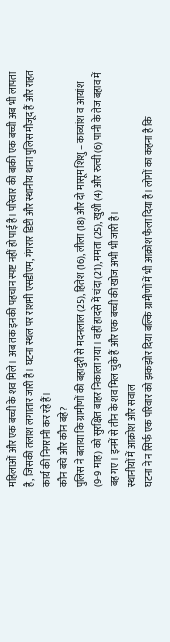महिलाओं और एक बच्ची के शव मिले। अब तक इनकी पहचान स्पष्ट नहीं हो पाई है। परिवार की बाकी एक बच्ची अब भी लापता है, जिसकी तलाश लगातार जारी है। घटना स्थल पर राशमी एसडीएम, गंगरार डिप्टी और स्थानीय थाना पुलिस मौजूद हैं और राहत कार्य की निगरानी कर रहे हैं।
कौन बचे और कौन बहे?
पुलिस ने बताया कि ग्रामीणों की बहादुरी से मदनलाल (25), हितेश (16), लीला (18) और दो मासूम शिशु – काव्यांश व आयांश (9-9 माह) को सुरक्षित बाहर निकाला गया। वहीं हादसे में चंदा (21), ममता (25), खुशी (4) और रुत्वी (6) पानी के तेज बहाव में बह गए। इनमें से तीन के शव मिल चुके हैं और एक बच्ची की खोज अभी भी जारी है।
स्थानीयों में आक्रोश और सवाल
घटना ने न सिर्फ एक परिवार को झकझोर दिया बल्कि ग्रामीणों में भी आक्रोश फैला दिया है। लोगों का कहना है कि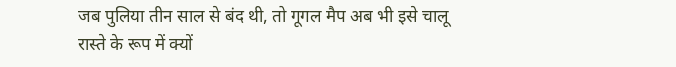जब पुलिया तीन साल से बंद थी, तो गूगल मैप अब भी इसे चालू रास्ते के रूप में क्यों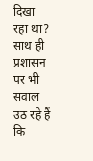दिखा रहा था? साथ ही प्रशासन पर भी सवाल उठ रहे हैं कि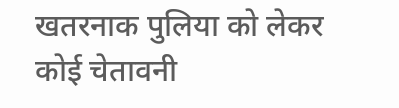खतरनाक पुलिया को लेकर कोई चेतावनी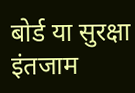बोर्ड या सुरक्षा इंतजाम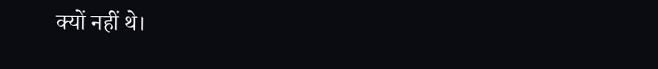क्यों नहीं थे।